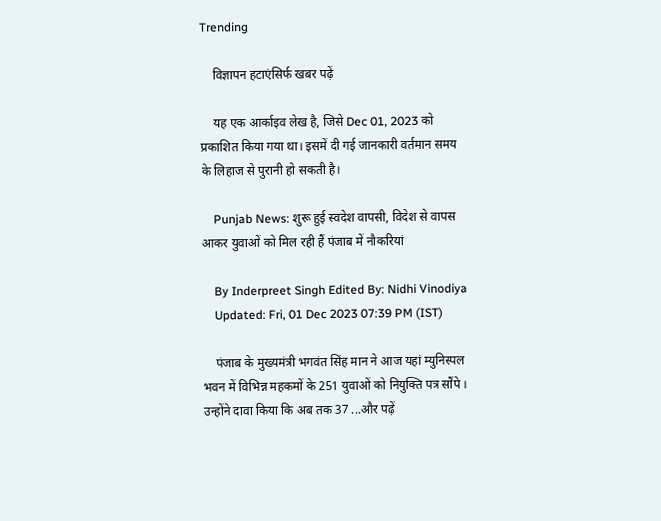Trending

    विज्ञापन हटाएंसिर्फ खबर पढ़ें

    यह एक आर्काइव लेख है, जिसे Dec 01, 2023 को प्रकाशित किया गया था। इसमें दी गई जानकारी वर्तमान समय के लिहाज से पुरानी हो सकती है।

    Punjab News: शुरू हुई स्वदेश वापसी, विदेश से वापस आकर युवाओं को मिल रही हैं पंजाब में नौकरियां

    By Inderpreet Singh Edited By: Nidhi Vinodiya
    Updated: Fri, 01 Dec 2023 07:39 PM (IST)

    पंजाब के मुख्यमंत्री भगवंत सिंह मान ने आज यहां म्युनिस्पल भवन में विभिन्न महकमों के 251 युवाओं को नियुक्ति पत्र सौंपे । उन्होंने दावा किया कि अब तक 37 ...और पढ़ें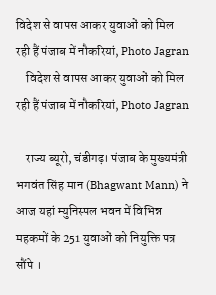विदेश से वापस आकर युवाओं को मिल रही हैं पंजाब में नौकरियां, Photo Jagran
    विदेश से वापस आकर युवाओं को मिल रही हैं पंजाब में नौकरियां, Photo Jagran

    राज्य ब्यूरो, चंडीगढ़। पंजाब के मुख्यमंत्री भगवंत सिंह मान (Bhagwant Mann) ने आज यहां म्युनिस्पल भवन में विभिन्न महकमों के 251 युवाओं को नियुक्ति पत्र सौंपे ।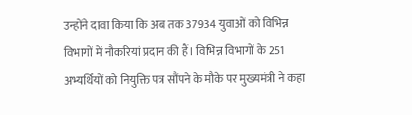उन्होंने दावा किया कि अब तक 37934 युवाओं को विभिन्न विभागों में नौकरियां प्रदान की हैं। विभिन्न विभागों के 251 अभ्यर्थियों को नियुक्ति पत्र सौंपने के मौके पर मुख्यमंत्री ने कहा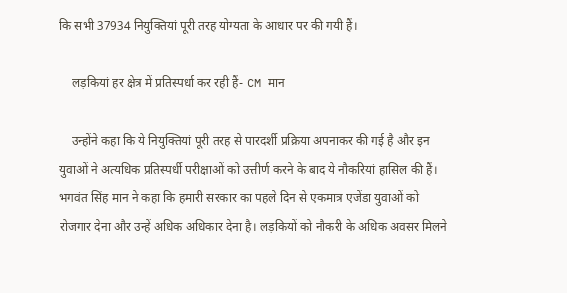कि सभी 37934 नियुक्तियां पूरी तरह योग्यता के आधार पर की गयी हैं।

    लड़कियां हर क्षेत्र में प्रतिस्पर्धा कर रही हैं- CM मान

    उन्होंने कहा कि ये नियुक्तियां पूरी तरह से पारदर्शी प्रक्रिया अपनाकर की गई है और इन युवाओं ने अत्यधिक प्रतिस्पर्धी परीक्षाओं को उत्तीर्ण करने के बाद ये नौकरियां हासिल की हैं। भगवंत सिंह मान ने कहा कि हमारी सरकार का पहले दिन से एकमात्र एजेंडा युवाओं को रोजगार देना और उन्हें अधिक अधिकार देना है। लड़कियों को नौकरी के अधिक अवसर मिलने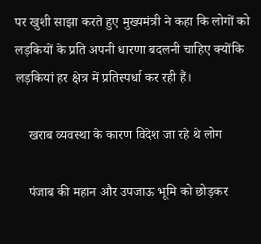पर खुशी साझा करते हुए मुख्यमंत्री ने कहा कि लोगों को लड़कियों के प्रति अपनी धारणा बदलनी चाहिए क्योंकि लड़कियां हर क्षेत्र में प्रतिस्पर्धा कर रही हैं।

    खराब व्यवस्था के कारण विदेश जा रहे थे लोग

    पंजाब की महान और उपजाऊ भूमि को छोड़कर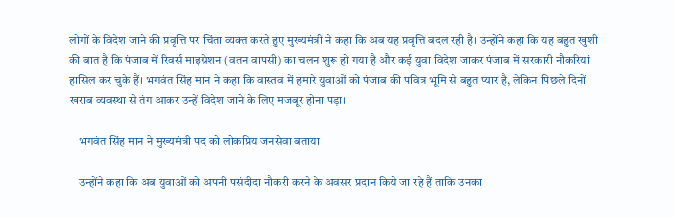लोगों के विदेश जाने की प्रवृत्ति पर चिंता व्यक्त करते हुए मुख्यमंत्री ने कहा कि अब यह प्रवृत्ति बदल रही है। उन्होंने कहा कि यह बहुत खुशी की बात है कि पंजाब में रिवर्स माइग्रेशन (वतन वापसी) का चलन शुरू हो गया है और कई युवा विदेश जाकर पंजाब में सरकारी नौकरियां हासिल कर चुके हैं। भगवंत सिंह मान ने कहा कि वास्तव में हमारे युवाओं को पंजाब की पवित्र भूमि से बहुत प्यार है, लेकिन पिछले दिनों खराब व्यवस्था से तंग आकर उन्हें विदेश जाने के लिए मजबूर होना पड़ा।

    भगवंत सिंह मान ने मुख्यमंत्री पद को लोकप्रिय जनसेवा बताया

    उन्होंने कहा कि अब युवाओं को अपनी पसंदीदा नौकरी करने के अवसर प्रदान किये जा रहे हैं ताकि उनका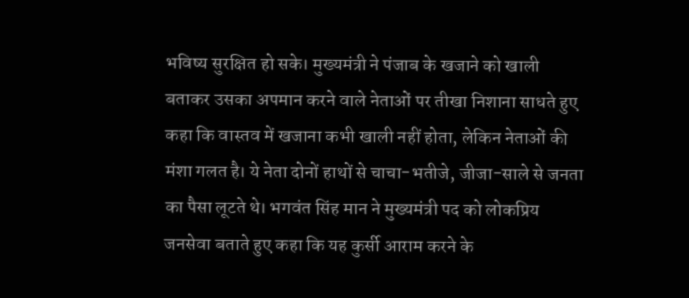भविष्य सुरक्षित हो सके। मुख्यमंत्री ने पंजाब के खजाने को खाली बताकर उसका अपमान करने वाले नेताओं पर तीखा निशाना साधते हुए कहा कि वास्तव में खजाना कभी खाली नहीं होता, लेकिन नेताओं की मंशा गलत है। ये नेता दोनों हाथों से चाचा-भतीजे, जीजा-साले से जनता का पैसा लूटते थे। भगवंत सिंह मान ने मुख्यमंत्री पद को लोकप्रिय जनसेवा बताते हुए कहा कि यह कुर्सी आराम करने के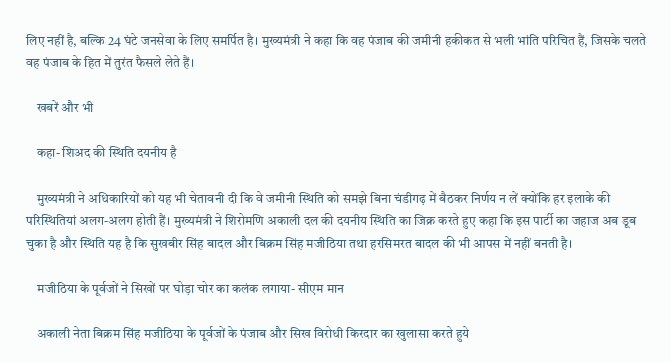लिए नहीं है, बल्कि 24 घंटे जनसेवा के लिए समर्पित है। मुख्यमंत्री ने कहा कि वह पंजाब की जमीनी हकीकत से भली भांति परिचित हैं, जिसके चलते वह पंजाब के हित में तुरंत फैसले लेते हैं।

    खबरें और भी

    कहा- शिअद की स्थिति दयनीय है

    मुख्यमंत्री ने अधिकारियों को यह भी चेतावनी दी कि वे जमीनी स्थिति को समझे बिना चंडीगढ़ में बैठकर निर्णय न लें क्योंकि हर इलाके की परिस्थितियां अलग-अलग होती हैं। मुख्यमंत्री ने शिरोमणि अकाली दल की दयनीय स्थिति का जिक्र करते हुए कहा कि इस पार्टी का जहाज अब डूब चुका है और स्थिति यह है कि सुखबीर सिंह बादल और बिक्रम सिंह मजीठिया तथा हरसिमरत बादल की भी आपस में नहीं बनती है।

    मजीठिया के पूर्वजों ने सिखों पर घोड़ा चोर का कलंक लगाया- सीएम मान

    अकाली नेता बिक्रम सिंह मजीठिया के पूर्वजों के पंजाब और सिख विरोधी किरदार का खुलासा करते हुये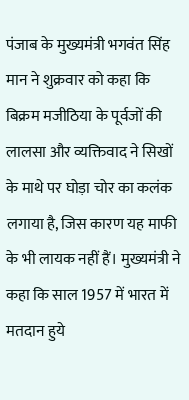पंजाब के मुख्यमंत्री भगवंत सिंह मान ने शुक्रवार को कहा कि बिक्रम मजीठिया के पूर्वजों की लालसा और व्यक्तिवाद ने सिखों के माथे पर घोड़ा चोर का कलंक लगाया है, जिस कारण यह माफी के भी लायक नहीं हैं। मुख्यमंत्री ने कहा कि साल 1957 में भारत में मतदान हुये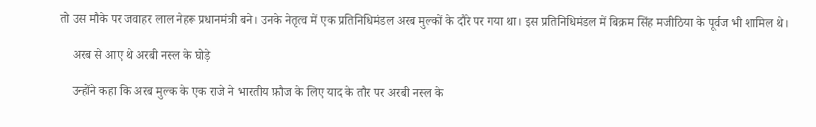तो उस मौके पर जवाहर लाल नेहरू प्रधानमंत्री बने। उनके नेतृत्व में एक प्रतिनिधिमंडल अरब मुल्कों के दौरे पर गया था। इस प्रतिनिधिमंडल में बिक्रम सिंह मजीठिया के पूर्वज भी शामिल थे।

    अरब से आए थे अरबी नस्ल के घोड़े

    उन्होंने कहा कि अरब मुल्क के एक राजे ने भारतीय फ़ौज के लिए याद के तौर पर अरबी नस्ल के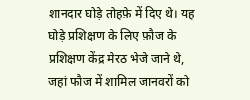शानदार घोड़े तोहफ़े में दिए थे। यह घोड़े प्रशिक्षण के लिए फ़ौज के प्रशिक्षण केंद्र मेरठ भेजे जाने थे, जहां फौज में शामिल जानवरों को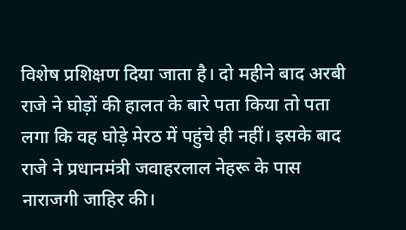विशेष प्रशिक्षण दिया जाता है। दो महीने बाद अरबी राजे ने घोड़ों की हालत के बारे पता किया तो पता लगा कि वह घोड़े मेरठ में पहुंचे ही नहीं। इसके बाद राजे ने प्रधानमंत्री जवाहरलाल नेहरू के पास नाराजगी जाहिर की।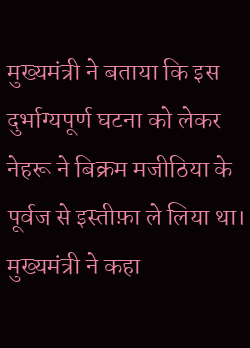मुख्यमंत्री ने बताया कि इस दुर्भाग्यपूर्ण घटना को लेकर नेहरू ने बिक्रम मजीठिया के पूर्वज से इस्तीफ़ा ले लिया था। मुख्यमंत्री ने कहा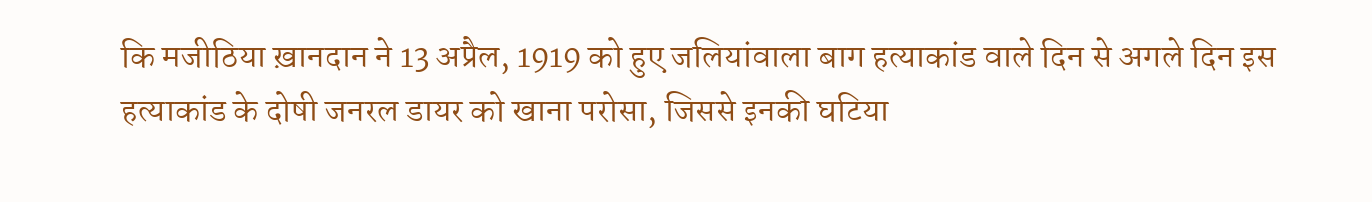कि मजीठिया ख़ानदान ने 13 अप्रैल, 1919 को हुए जलियांवाला बाग हत्याकांड वाले दिन से अगले दिन इस हत्याकांड के दोषी जनरल डायर को खाना परोसा, जिससे इनकी घटिया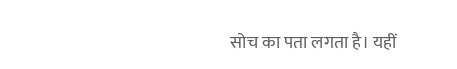सोच का पता लगता है। यहीं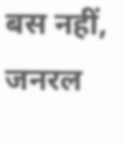बस नहीं, जनरल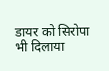डायर को सिरोपा भी दिलाया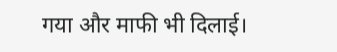गया और माफी भी दिलाई।